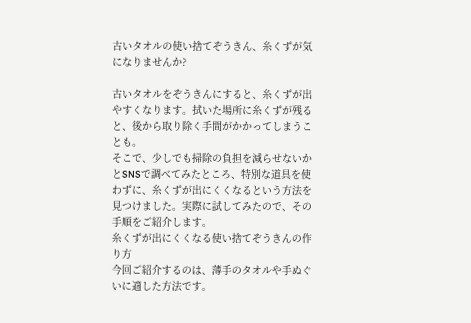古いタオルの使い捨てぞうきん、糸くずが気になりませんか?

古いタオルをぞうきんにすると、糸くずが出やすくなります。拭いた場所に糸くずが残ると、後から取り除く手間がかかってしまうことも。
そこで、少しでも掃除の負担を減らせないかとSNSで調べてみたところ、特別な道具を使わずに、糸くずが出にくくなるという方法を見つけました。実際に試してみたので、その手順をご紹介します。
糸くずが出にくくなる使い捨てぞうきんの作り方
今回ご紹介するのは、薄手のタオルや手ぬぐいに適した方法です。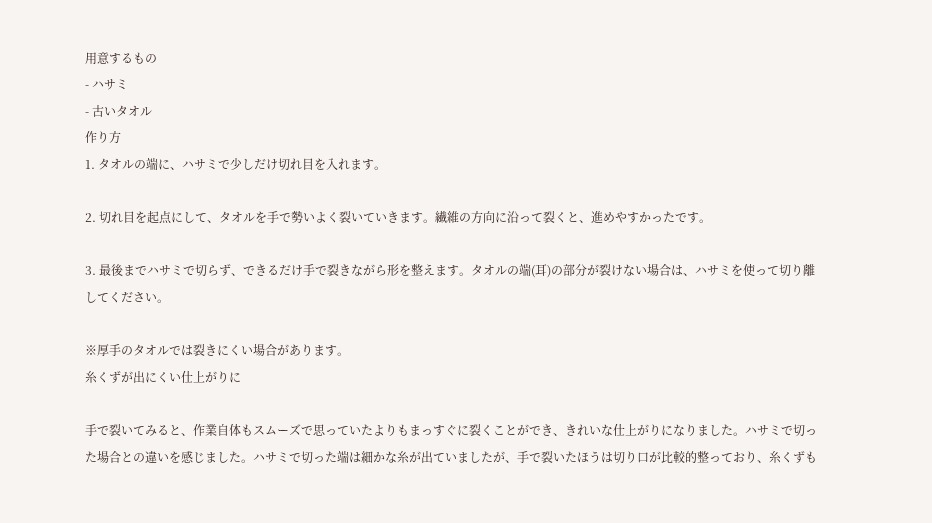用意するもの
- ハサミ
- 古いタオル
作り方
1. タオルの端に、ハサミで少しだけ切れ目を入れます。

2. 切れ目を起点にして、タオルを手で勢いよく裂いていきます。繊維の方向に沿って裂くと、進めやすかったです。

3. 最後までハサミで切らず、できるだけ手で裂きながら形を整えます。タオルの端(耳)の部分が裂けない場合は、ハサミを使って切り離してください。

※厚手のタオルでは裂きにくい場合があります。
糸くずが出にくい仕上がりに

手で裂いてみると、作業自体もスムーズで思っていたよりもまっすぐに裂くことができ、きれいな仕上がりになりました。ハサミで切った場合との違いを感じました。ハサミで切った端は細かな糸が出ていましたが、手で裂いたほうは切り口が比較的整っており、糸くずも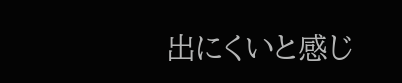出にくいと感じ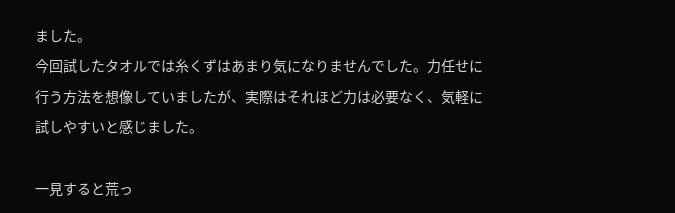ました。
今回試したタオルでは糸くずはあまり気になりませんでした。力任せに行う方法を想像していましたが、実際はそれほど力は必要なく、気軽に試しやすいと感じました。

一見すると荒っ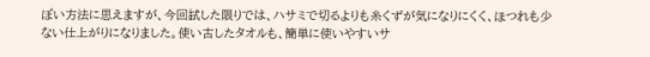ぽい方法に思えますが、今回試した限りでは、ハサミで切るよりも糸くずが気になりにくく、ほつれも少ない仕上がりになりました。使い古したタオルも、簡単に使いやすいサ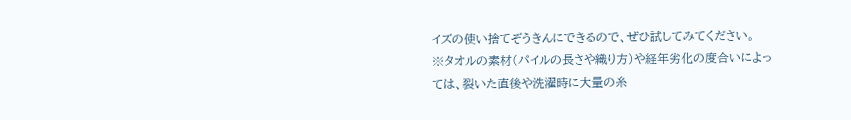イズの使い捨てぞうきんにできるので、ぜひ試してみてください。
※タオルの素材(パイルの長さや織り方)や経年劣化の度合いによっては、裂いた直後や洗濯時に大量の糸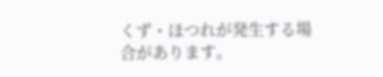くず・ほつれが発生する場合があります。